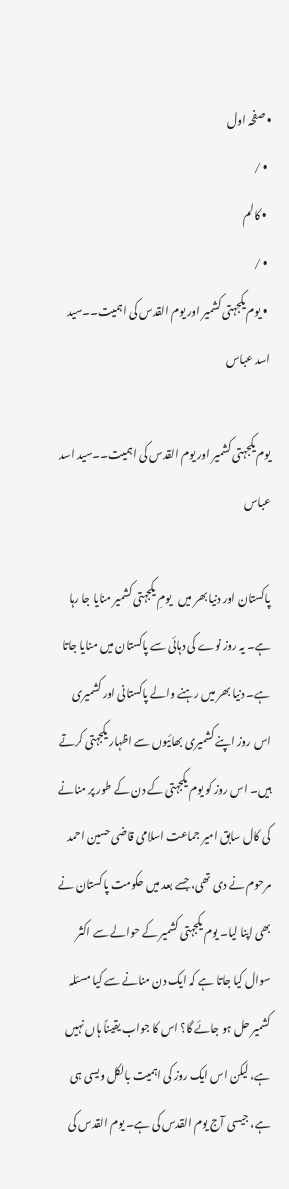• صفحہ اول
  • /
  • کالم
  • /
  • یوم یکجہتی کشمیر اور یوم القدس کی اہمیت۔۔سید اسد عباس

یوم یکجہتی کشمیر اور یوم القدس کی اہمیت۔۔سید اسد عباس

پاکستان اور دنیا بھر میں   یومِ یکجہتی کشمیر منایا جا رہا ہے۔ یہ روز نوے کی دہائی سے پاکستان میں منایا جاتا ہے۔ دنیا بھر میں رہنے والے پاکستانی اور کشمیری اس روز اپنے کشمیری بھائیوں سے اظہار یکجہتی کرتے ہیں۔ اس روز کو یوم یکجہتی کے دن کے طور پر منانے کی کال سابق امیر جماعت اسلامی قاضی حسین احمد مرحوم نے دی تھی، جسے بعد میں حکومت پاکستان نے بھی اپنا لیا۔ یوم یکجہتی کشمیر کے حوالے سے اکثر سوال کیا جاتا ہے کہ ایک دن منانے سے کیا مسئلہ کشمیر حل ہو جائے گا؟ اس کا جواب یقیناً ہاں نہیں ہے، لیکن اس ایک روز کی اہمیت بالکل ویسی ہی ہے، جیسی آج یوم القدس کی ہے۔ یوم القدس کی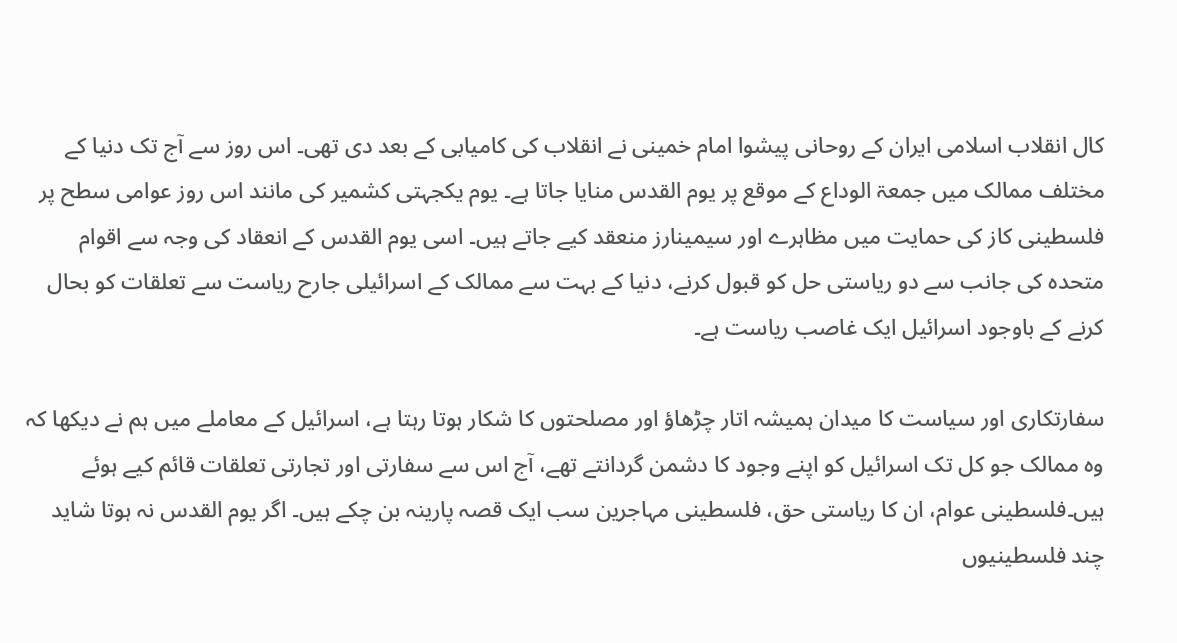کال انقلاب اسلامی ایران کے روحانی پیشوا امام خمینی نے انقلاب کی کامیابی کے بعد دی تھی۔ اس روز سے آج تک دنیا کے مختلف ممالک میں جمعۃ الوداع کے موقع پر یوم القدس منایا جاتا ہے۔ یوم یکجہتی کشمیر کی مانند اس روز عوامی سطح پر فلسطینی کاز کی حمایت میں مظاہرے اور سیمینارز منعقد کیے جاتے ہیں۔ اسی یوم القدس کے انعقاد کی وجہ سے اقوام متحدہ کی جانب سے دو ریاستی حل کو قبول کرنے، دنیا کے بہت سے ممالک کے اسرائیلی جارح ریاست سے تعلقات کو بحال کرنے کے باوجود اسرائیل ایک غاصب ریاست ہے۔

سفارتکاری اور سیاست کا میدان ہمیشہ اتار چڑھاؤ اور مصلحتوں کا شکار ہوتا رہتا ہے، اسرائیل کے معاملے میں ہم نے دیکھا کہ وہ ممالک جو کل تک اسرائیل کو اپنے وجود کا دشمن گردانتے تھے، آج اس سے سفارتی اور تجارتی تعلقات قائم کیے ہوئے ہیں۔فلسطینی عوام، ان کا ریاستی حق، فلسطینی مہاجرین سب ایک قصہ پارینہ بن چکے ہیں۔ اگر یوم القدس نہ ہوتا شاید چند فلسطینیوں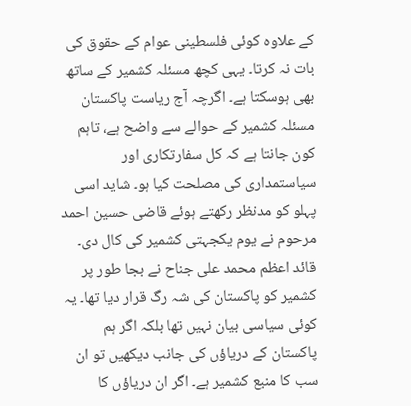کے علاوہ کوئی فلسطینی عوام کے حقوق کی بات نہ کرتا۔ یہی کچھ مسئلہ کشمیر کے ساتھ بھی ہوسکتا ہے۔ اگرچہ آج ریاست پاکستان مسئلہ کشمیر کے حوالے سے واضح ہے، تاہم کون جانتا ہے کہ کل سفارتکاری اور سیاستمداری کی مصلحت کیا ہو۔ شاید اسی پہلو کو مدنظر رکھتے ہوئے قاضی حسین احمد مرحوم نے یوم یکجہتی کشمیر کی کال دی۔ قائد اعظم محمد علی جناح نے بجا طور پر کشمیر کو پاکستان کی شہ رگ قرار دیا تھا۔ یہ کوئی سیاسی بیان نہیں تھا بلکہ اگر ہم پاکستان کے دریاؤں کی جانب دیکھیں تو ان سب کا منبع کشمیر ہے۔ اگر ان دریاؤں کا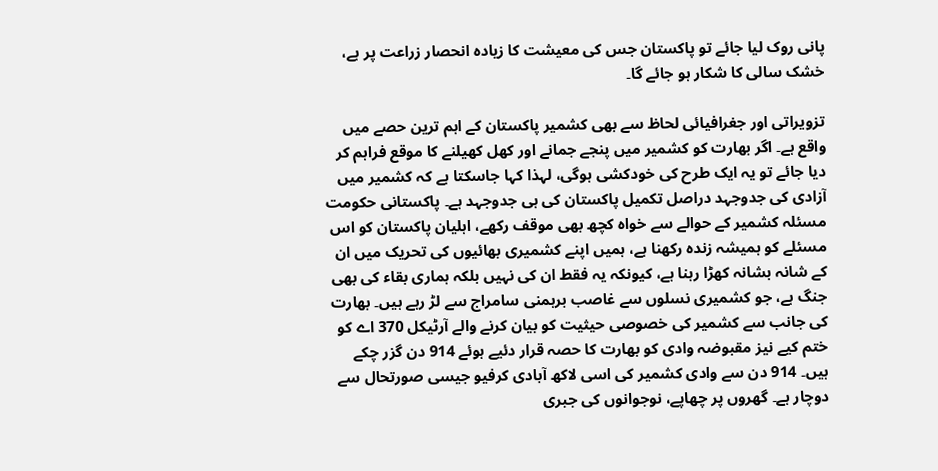پانی روک لیا جائے تو پاکستان جس کی معیشت کا زیادہ انحصار زراعت پر ہے، خشک سالی کا شکار ہو جائے گا۔

تزویراتی اور جغرافیائی لحاظ سے بھی کشمیر پاکستان کے اہم ترین حصے میں واقع ہے۔ اگر بھارت کو کشمیر میں پنجے جمانے اور کھل کھیلنے کا موقع فراہم کر دیا جائے تو یہ ایک طرح کی خودکشی ہوگی، لہذا کہا جاسکتا ہے کہ کشمیر میں آزادی کی جدوجہد دراصل تکمیل پاکستان کی ہی جدوجہد ہے۔ پاکستانی حکومت مسئلہ کشمیر کے حوالے سے خواہ کچھ بھی موقف رکھے، اہلیان پاکستان کو اس مسئلے کو ہمیشہ زندہ رکھنا ہے، ہمیں اپنے کشمیری بھائیوں کی تحریک میں ان کے شانہ بشانہ کھڑا رہنا ہے، کیونکہ یہ فقط ان کی نہیں بلکہ ہماری بقاء کی بھی جنگ ہے، جو کشمیری نسلوں سے غاصب برہمنی سامراج سے لڑ رہے ہیں۔ بھارت کی جانب سے کشمیر کی خصوصی حیثیت کو بیان کرنے والے آرٹیکل 370 اے کو ختم کیے نیز مقبوضہ وادی کو بھارت کا حصہ قرار دئیے ہوئے 914 دن گزر چکے ہیں۔ 914 دن سے وادی کشمیر کی اسی لاکھ آبادی کرفیو جیسی صورتحال سے دوچار ہے۔ گھروں پر چھاپے، نوجوانوں کی جبری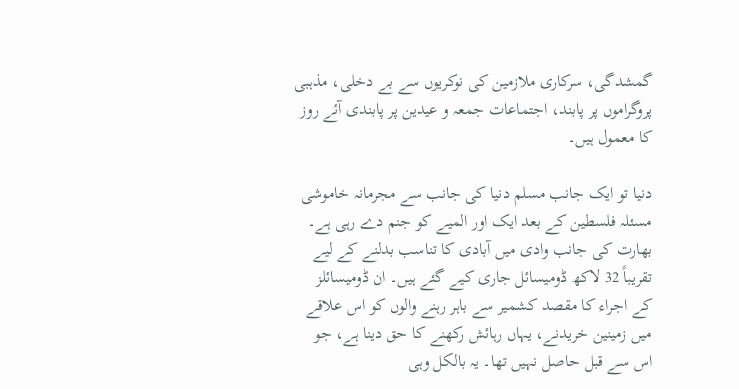گمشدگی، سرکاری ملازمین کی نوکریوں سے بے دخلی، مذہبی پروگراموں پر پابند، اجتماعات جمعہ و عیدین پر پابندی آئے روز کا معمول ہیں۔

دنیا تو ایک جانب مسلم دنیا کی جانب سے مجرمانہ خاموشی مسئلہ فلسطین کے بعد ایک اور المیے کو جنم دے رہی ہے۔ بھارت کی جانب وادی میں آبادی کا تناسب بدلنے کے لیے تقریباً 32 لاکھ ڈومیسائل جاری کیے گئے ہیں۔ ان ڈومیسائلز کے اجراء کا مقصد کشمیر سے باہر رہنے والوں کو اس علاقے میں زمینین خریدنے، یہاں رہائش رکھنے کا حق دینا ہے، جو اس سے قبل حاصل نہیں تھا۔ یہ بالکل وہی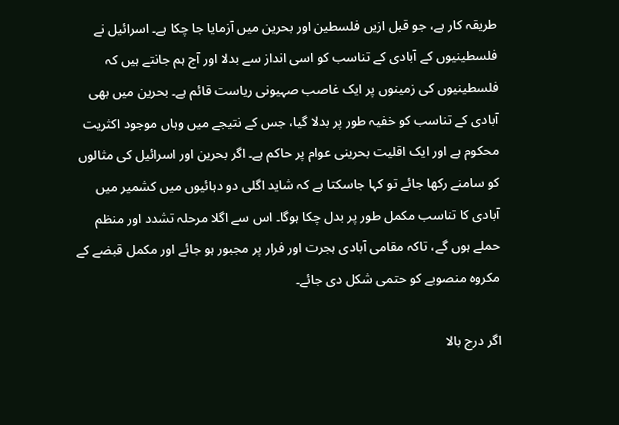طریقہ کار ہے، جو قبل ازیں فلسطین اور بحرین میں آزمایا جا چکا ہے۔ اسرائیل نے فلسطینیوں کے آبادی کے تناسب کو اسی انداز سے بدلا اور آج ہم جانتے ہیں کہ فلسطینیوں کی زمینوں پر ایک غاصب صہیونی ریاست قائم ہے۔ بحرین میں بھی آبادی کے تناسب کو خفیہ طور پر بدلا گیا، جس کے نتیجے میں وہاں موجود اکثریت محکوم ہے اور ایک اقلیت بحرینی عوام پر حاکم ہے۔ اگر بحرین اور اسرائیل کی مثالوں کو سامنے رکھا جائے تو کہا جاسکتا ہے کہ شاید اگلی دو دہائیوں میں کشمیر میں آبادی کا تناسب مکمل طور پر بدل چکا ہوگا۔ اس سے اگلا مرحلہ تشدد اور منظم حملے ہوں گے، تاکہ مقامی آبادی ہجرت اور فرار پر مجبور ہو جائے اور مکمل قبضے کے مکروہ منصوبے کو حتمی شکل دی جائے۔

اگر درج بالا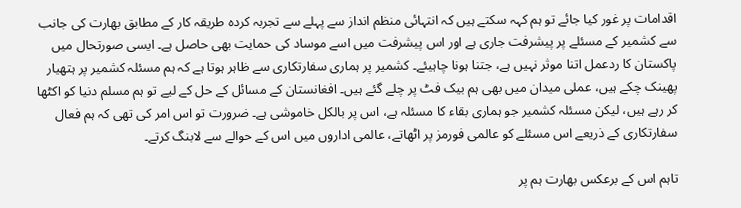اقدامات پر غور کیا جائے تو ہم کہہ سکتے ہیں کہ انتہائی منظم انداز سے پہلے سے تجربہ کردہ طریقہ کار کے مطابق بھارت کی جانب سے کشمیر کے مسئلے پر پیشرفت جاری ہے اور اس پیشرفت میں اسے موساد کی حمایت بھی حاصل ہے۔ ایسی صورتحال میں پاکستان کا ردعمل اتنا موثر نہیں ہے، جتنا ہونا چاہیئے۔ کشمیر پر ہماری سفارتکاری سے ظاہر ہوتا ہے کہ ہم مسئلہ کشمیر پر ہتھیار پھینک چکے ہیں، عملی میدان میں بھی ہم بیک فٹ پر چلے گئے ہیں۔ افغانستان کے مسائل کے حل کے لیے تو ہم مسلم دنیا کو اکٹھا کر رہے ہیں، لیکن مسئلہ کشمیر جو ہماری بقاء کا مسئلہ ہے، اس پر بالکل خاموشی ہے۔ ضرورت تو اس امر کی تھی کہ ہم فعال سفارتکاری کے ذریعے اس مسئلے کو عالمی فورمز پر اٹھاتے، عالمی اداروں میں اس کے حوالے سے لابنگ کرتے۔

تاہم اس کے برعکس بھارت ہم پر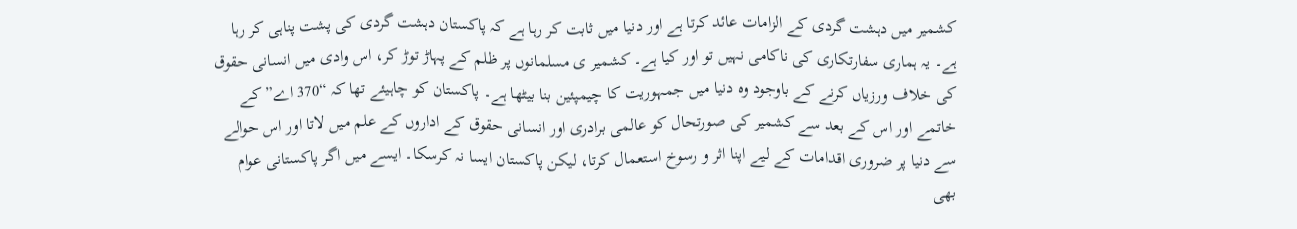کشمیر میں دہشت گردی کے الزامات عائد کرتا ہے اور دنیا میں ثابت کر رہا ہے کہ پاکستان دہشت گردی کی پشت پناہی کر رہا ہے۔ یہ ہماری سفارتکاری کی ناکامی نہیں تو اور کیا ہے۔ کشمیر ی مسلمانوں پر ظلم کے پہاڑ توڑ کر، اس وادی میں انسانی حقوق کی خلاف ورزیاں کرنے کے باوجود وہ دنیا میں جمہوریت کا چیمپئین بنا بیٹھا ہے۔ پاکستان کو چاہیئے تھا کہ “370 اے” کے خاتمے اور اس کے بعد سے کشمیر کی صورتحال کو عالمی برادری اور انسانی حقوق کے اداروں کے علم میں لاتا اور اس حوالے سے دنیا پر ضروری اقدامات کے لیے اپنا اثر و رسوخ استعمال کرتا، لیکن پاکستان ایسا نہ کرسکا۔ ایسے میں اگر پاکستانی عوام بھی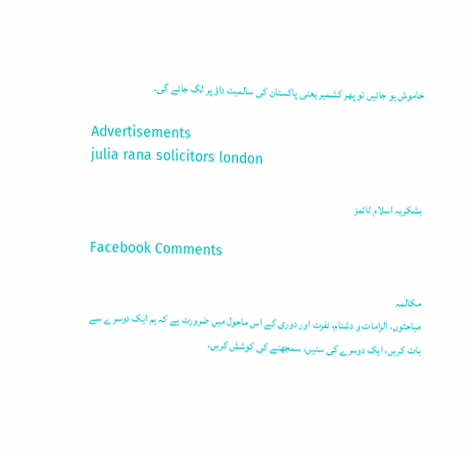خاموش ہو جائیں تو پھر کشمیر یعنی پاکستان کی سالمیت داؤ پر لگ جائے گی۔

Advertisements
julia rana solicitors london

بشکریہ اسلام ٹائمز

Facebook Comments

مکالمہ
مباحثوں، الزامات و دشنام، نفرت اور دوری کے اس ماحول میں ضرورت ہے کہ ہم ایک دوسرے سے بات کریں، ایک دوسرے کی سنیں، سمجھنے کی کوشش کریں،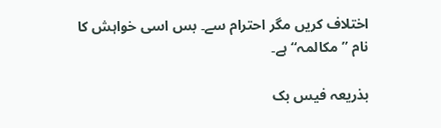اختلاف کریں مگر احترام سے۔ بس اسی خواہش کا نام ”مکالمہ“ ہے۔

بذریعہ فیس بک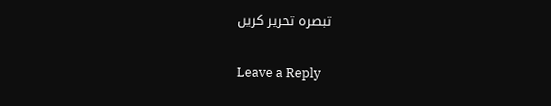تبصرہ تحریر کریں

Leave a Reply